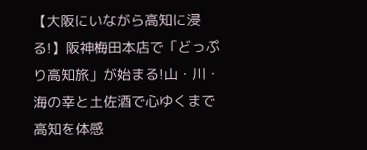【大阪にいながら高知に浸る!】阪神梅田本店で「どっぷり高知旅」が始まる!山・川・海の幸と土佐酒で心ゆくまで高知を体感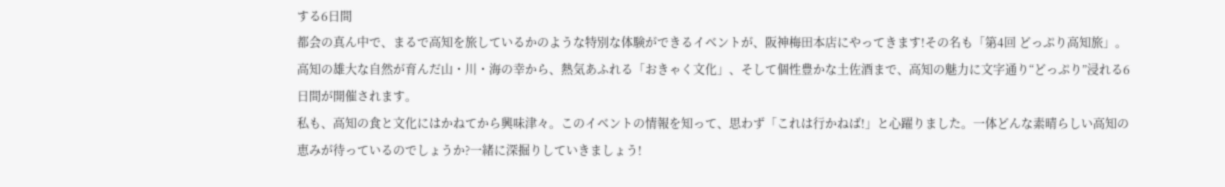する6日間
都会の真ん中で、まるで高知を旅しているかのような特別な体験ができるイベントが、阪神梅田本店にやってきます!その名も「第4回 どっぷり高知旅」。高知の雄大な自然が育んだ山・川・海の幸から、熱気あふれる「おきゃく文化」、そして個性豊かな土佐酒まで、高知の魅力に文字通り“どっぷり”浸れる6日間が開催されます。
私も、高知の食と文化にはかねてから興味津々。このイベントの情報を知って、思わず「これは行かねば!」と心躍りました。一体どんな素晴らしい高知の恵みが待っているのでしょうか?一緒に深掘りしていきましょう!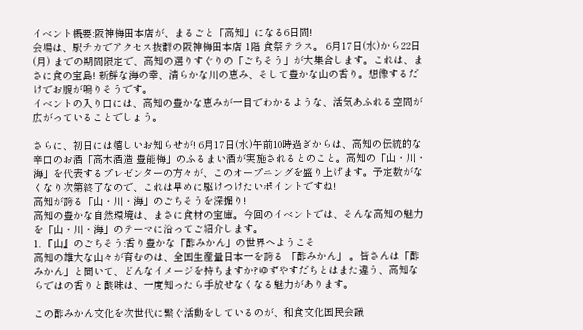イベント概要:阪神梅田本店が、まるごと「高知」になる6日間!
会場は、駅チカでアクセス抜群の阪神梅田本店 1階 食祭テラス。 6月17日(水)から22日(月) までの期間限定で、高知の選りすぐりの「ごちそう」が大集合します。これは、まさに食の宝島! 新鮮な海の幸、清らかな川の恵み、そして豊かな山の香り。想像するだけでお腹が鳴りそうです。
イベントの入り口には、高知の豊かな恵みが一目でわかるような、活気あふれる空間が広がっていることでしょう。

さらに、初日には嬉しいお知らせが! 6月17日(水)午前10時過ぎからは、高知の伝統的な辛口のお酒「高木酒造 豊能梅」のふるまい酒が実施されるとのこと。高知の「山・川・海」を代表するプレゼンターの方々が、このオープニングを盛り上げます。予定数がなくなり次第終了なので、これは早めに駆けつけたいポイントですね!
高知が誇る「山・川・海」のごちそうを深掘り!
高知の豊かな自然環境は、まさに食材の宝庫。今回のイベントでは、そんな高知の魅力を「山・川・海」のテーマに沿ってご紹介します。
1. 『山』のごちそう:香り豊かな「酢みかん」の世界へようこそ
高知の雄大な山々が育むのは、全国生産量日本一を誇る 「酢みかん」 。皆さんは「酢みかん」と聞いて、どんなイメージを持ちますか?ゆずやすだちとはまた違う、高知ならではの香りと酸味は、一度知ったら手放せなくなる魅力があります。

この酢みかん文化を次世代に繋ぐ活動をしているのが、和食文化国民会議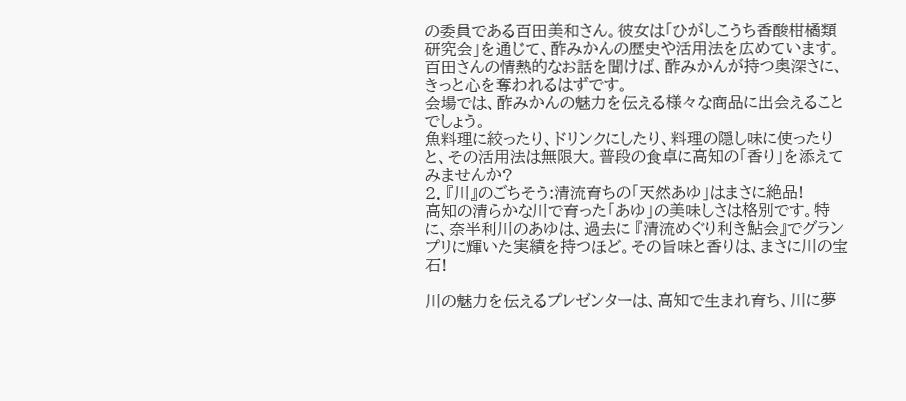の委員である百田美和さん。彼女は「ひがしこうち香酸柑橘類研究会」を通じて、酢みかんの歴史や活用法を広めています。百田さんの情熱的なお話を聞けば、酢みかんが持つ奥深さに、きっと心を奪われるはずです。
会場では、酢みかんの魅力を伝える様々な商品に出会えることでしょう。
魚料理に絞ったり、ドリンクにしたり、料理の隠し味に使ったりと、その活用法は無限大。普段の食卓に高知の「香り」を添えてみませんか?
2. 『川』のごちそう:清流育ちの「天然あゆ」はまさに絶品!
高知の清らかな川で育った「あゆ」の美味しさは格別です。特に、奈半利川のあゆは、過去に 『清流めぐり利き鮎会』でグランプリに輝いた実績を持つほど。その旨味と香りは、まさに川の宝石!

川の魅力を伝えるプレゼンターは、高知で生まれ育ち、川に夢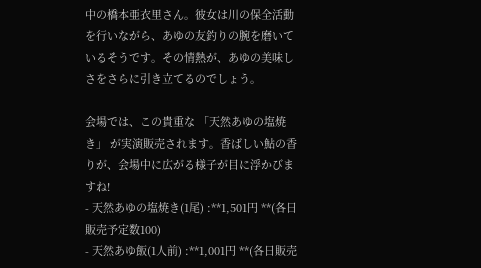中の橋本亜衣里さん。彼女は川の保全活動を行いながら、あゆの友釣りの腕を磨いているそうです。その情熱が、あゆの美味しさをさらに引き立てるのでしょう。

会場では、この貴重な 「天然あゆの塩焼き」 が実演販売されます。香ばしい鮎の香りが、会場中に広がる様子が目に浮かびますね!
- 天然あゆの塩焼き(1尾) :**1,501円 **(各日販売予定数100)
- 天然あゆ飯(1人前) :**1,001円 **(各日販売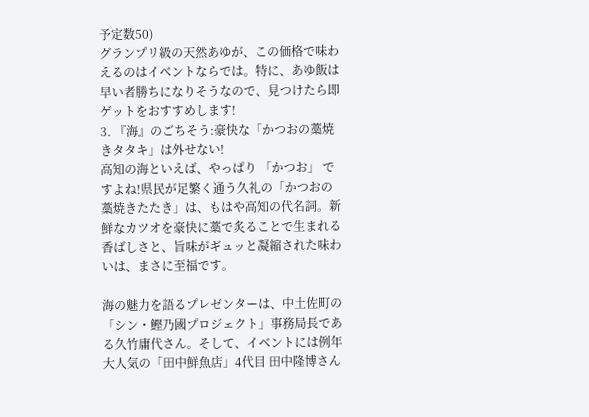予定数50)
グランプリ級の天然あゆが、この価格で味わえるのはイベントならでは。特に、あゆ飯は早い者勝ちになりそうなので、見つけたら即ゲットをおすすめします!
3. 『海』のごちそう:豪快な「かつおの藁焼きタタキ」は外せない!
高知の海といえば、やっぱり 「かつお」 ですよね!県民が足繁く通う久礼の「かつおの藁焼きたたき」は、もはや高知の代名詞。新鮮なカツオを豪快に藁で炙ることで生まれる香ばしさと、旨味がギュッと凝縮された味わいは、まさに至福です。

海の魅力を語るプレゼンターは、中土佐町の「シン・鰹乃國プロジェクト」事務局長である久竹庸代さん。そして、イベントには例年大人気の「田中鮮魚店」4代目 田中隆博さん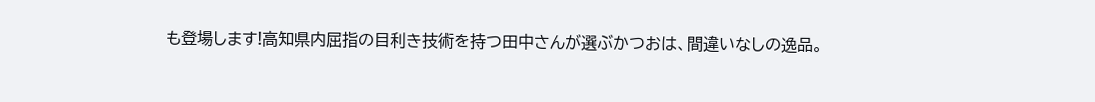も登場します!高知県内屈指の目利き技術を持つ田中さんが選ぶかつおは、間違いなしの逸品。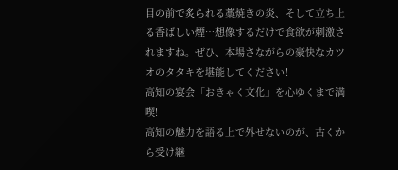目の前で炙られる藁焼きの炎、そして立ち上る香ばしい煙…想像するだけで食欲が刺激されますね。ぜひ、本場さながらの豪快なカツオのタタキを堪能してください!
高知の宴会「おきゃく文化」を心ゆくまで満喫!
高知の魅力を語る上で外せないのが、古くから受け継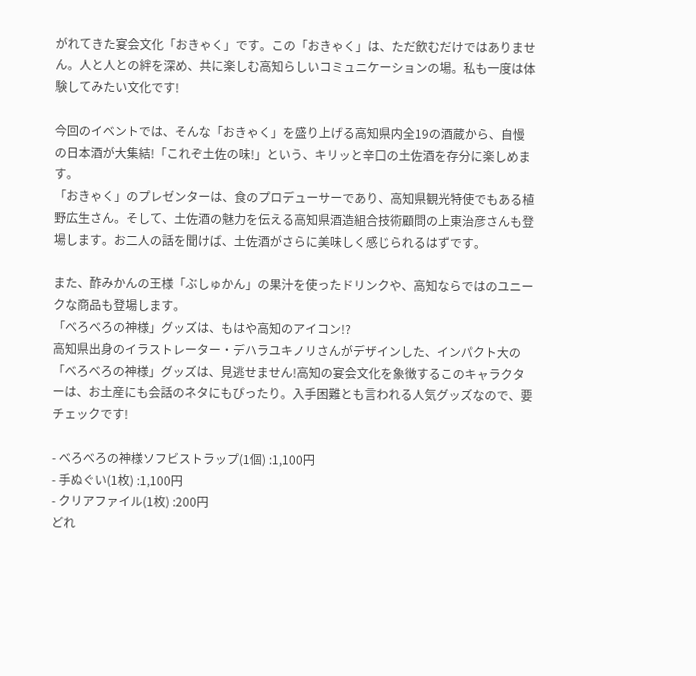がれてきた宴会文化「おきゃく」です。この「おきゃく」は、ただ飲むだけではありません。人と人との絆を深め、共に楽しむ高知らしいコミュニケーションの場。私も一度は体験してみたい文化です!

今回のイベントでは、そんな「おきゃく」を盛り上げる高知県内全19の酒蔵から、自慢の日本酒が大集結!「これぞ土佐の味!」という、キリッと辛口の土佐酒を存分に楽しめます。
「おきゃく」のプレゼンターは、食のプロデューサーであり、高知県観光特使でもある植野広生さん。そして、土佐酒の魅力を伝える高知県酒造組合技術顧問の上東治彦さんも登場します。お二人の話を聞けば、土佐酒がさらに美味しく感じられるはずです。

また、酢みかんの王様「ぶしゅかん」の果汁を使ったドリンクや、高知ならではのユニークな商品も登場します。
「べろべろの神様」グッズは、もはや高知のアイコン!?
高知県出身のイラストレーター・デハラユキノリさんがデザインした、インパクト大の「べろべろの神様」グッズは、見逃せません!高知の宴会文化を象徴するこのキャラクターは、お土産にも会話のネタにもぴったり。入手困難とも言われる人気グッズなので、要チェックです!

- べろべろの神様ソフビストラップ(1個) :1,100円
- 手ぬぐい(1枚) :1,100円
- クリアファイル(1枚) :200円
どれ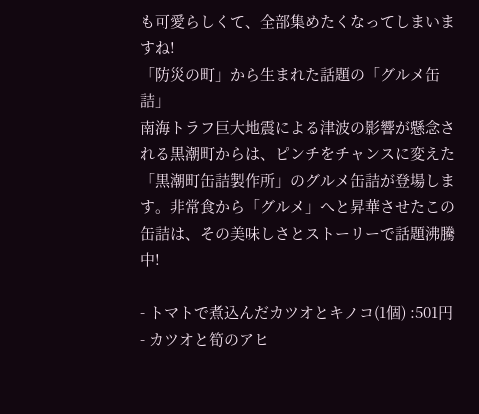も可愛らしくて、全部集めたくなってしまいますね!
「防災の町」から生まれた話題の「グルメ缶詰」
南海トラフ巨大地震による津波の影響が懸念される黒潮町からは、ピンチをチャンスに変えた「黒潮町缶詰製作所」のグルメ缶詰が登場します。非常食から「グルメ」へと昇華させたこの缶詰は、その美味しさとストーリーで話題沸騰中!

- トマトで煮込んだカツオとキノコ(1個) :501円
- カツオと筍のアヒ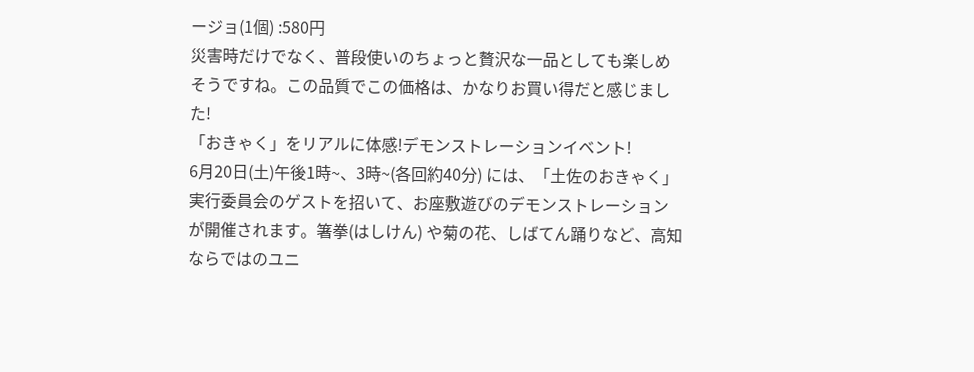ージョ(1個) :580円
災害時だけでなく、普段使いのちょっと贅沢な一品としても楽しめそうですね。この品質でこの価格は、かなりお買い得だと感じました!
「おきゃく」をリアルに体感!デモンストレーションイベント!
6月20日(土)午後1時~、3時~(各回約40分) には、「土佐のおきゃく」実行委員会のゲストを招いて、お座敷遊びのデモンストレーションが開催されます。箸拳(はしけん) や菊の花、しばてん踊りなど、高知ならではのユニ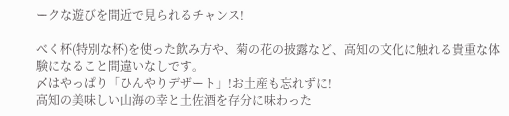ークな遊びを間近で見られるチャンス!

べく杯(特別な杯)を使った飲み方や、菊の花の披露など、高知の文化に触れる貴重な体験になること間違いなしです。
〆はやっぱり「ひんやりデザート」!お土産も忘れずに!
高知の美味しい山海の幸と土佐酒を存分に味わった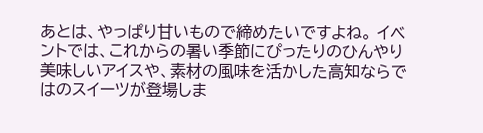あとは、やっぱり甘いもので締めたいですよね。 イベントでは、これからの暑い季節にぴったりのひんやり美味しいアイスや、素材の風味を活かした高知ならではのスイーツが登場しま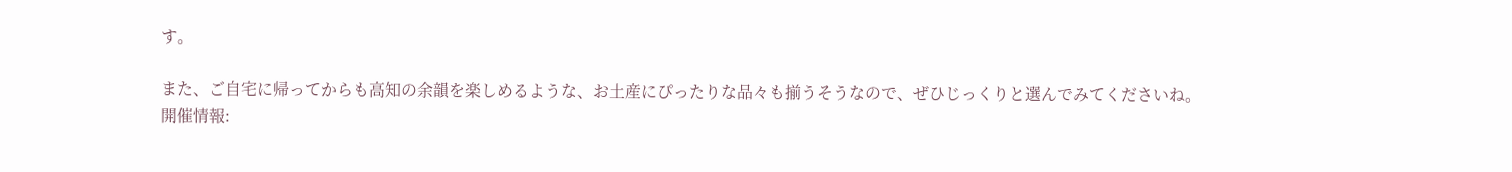す。

また、ご自宅に帰ってからも高知の余韻を楽しめるような、お土産にぴったりな品々も揃うそうなので、ぜひじっくりと選んでみてくださいね。
開催情報: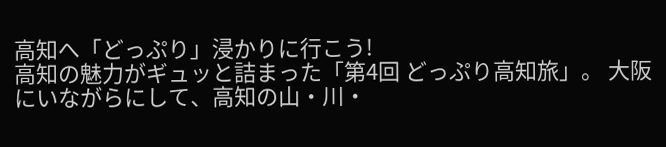高知へ「どっぷり」浸かりに行こう!
高知の魅力がギュッと詰まった「第4回 どっぷり高知旅」。 大阪にいながらにして、高知の山・川・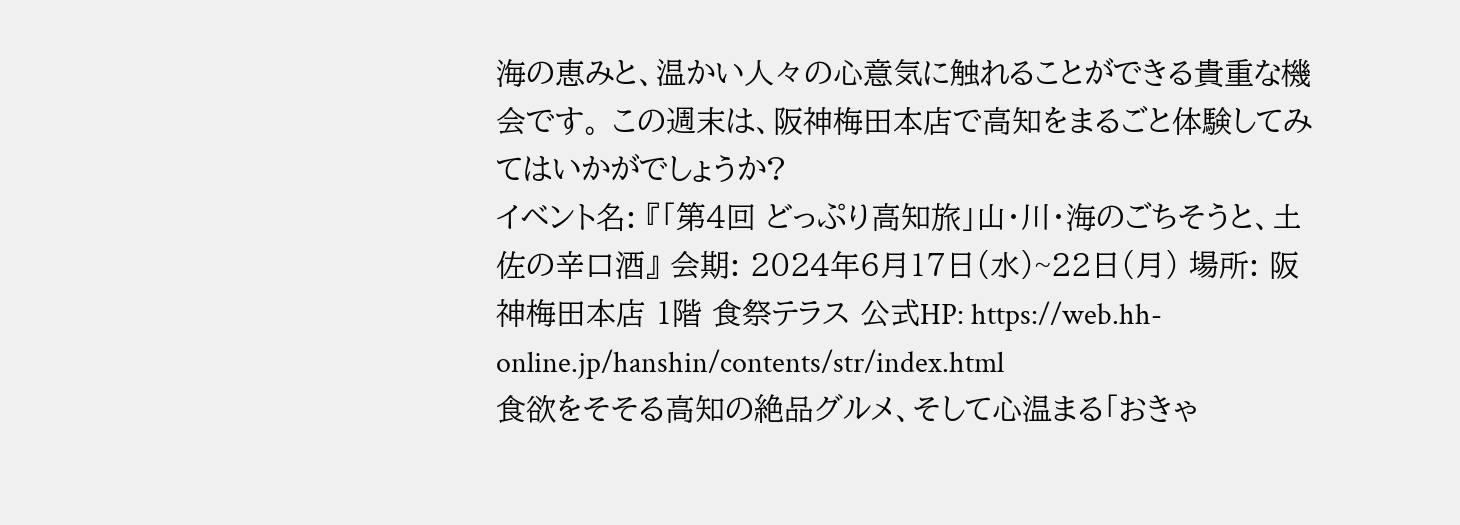海の恵みと、温かい人々の心意気に触れることができる貴重な機会です。 この週末は、阪神梅田本店で高知をまるごと体験してみてはいかがでしょうか?
イベント名: 『「第4回 どっぷり高知旅」山・川・海のごちそうと、土佐の辛口酒』 会期: 2024年6月17日(水)~22日(月) 場所: 阪神梅田本店 1階 食祭テラス 公式HP: https://web.hh-online.jp/hanshin/contents/str/index.html
食欲をそそる高知の絶品グルメ、そして心温まる「おきゃ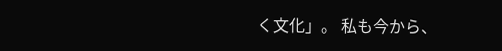く文化」。 私も今から、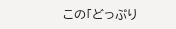この「どっぷり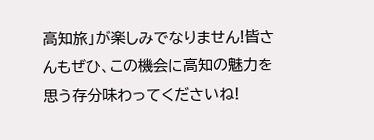高知旅」が楽しみでなりません!皆さんもぜひ、この機会に高知の魅力を思う存分味わってくださいね!